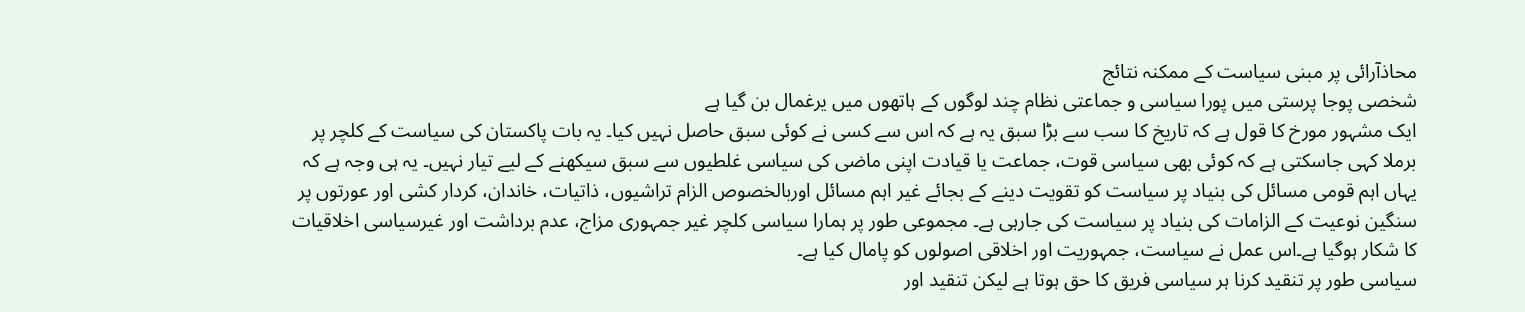محاذآرائی پر مبنی سیاست کے ممکنہ نتائج
شخصی پوجا پرستی میں پورا سیاسی و جماعتی نظام چند لوگوں کے ہاتھوں میں یرغمال بن گیا ہے
ایک مشہور مورخ کا قول ہے کہ تاریخ کا سب سے بڑا سبق یہ ہے کہ اس سے کسی نے کوئی سبق حاصل نہیں کیا۔ یہ بات پاکستان کی سیاست کے کلچر پر برملا کہی جاسکتی ہے کہ کوئی بھی سیاسی قوت، جماعت یا قیادت اپنی ماضی کی سیاسی غلطیوں سے سبق سیکھنے کے لیے تیار نہیں۔ یہ ہی وجہ ہے کہ یہاں اہم قومی مسائل کی بنیاد پر سیاست کو تقویت دینے کے بجائے غیر اہم مسائل اوربالخصوص الزام تراشیوں، ذاتیات، خاندان، کردار کشی اور عورتوں پر سنگین نوعیت کے الزامات کی بنیاد پر سیاست کی جارہی ہے۔ مجموعی طور پر ہمارا سیاسی کلچر غیر جمہوری مزاج، عدم برداشت اور غیرسیاسی اخلاقیات کا شکار ہوگیا ہے۔اس عمل نے سیاست، جمہوریت اور اخلاقی اصولوں کو پامال کیا ہے۔
سیاسی طور پر تنقید کرنا ہر سیاسی فریق کا حق ہوتا ہے لیکن تنقید اور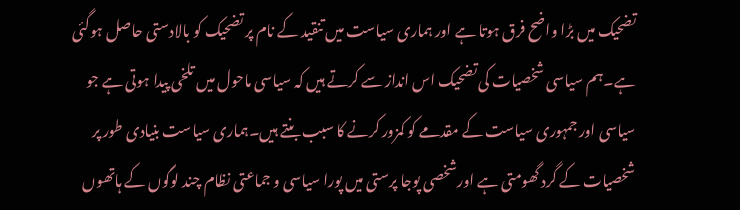تضحیک میں بڑا واضح فرق ہوتا ہے اور ہماری سیاست میں تنقید کے نام پر تضحیک کو بالادستی حاصل ہوگئی ہے۔ہم سیاسی شخصیات کی تضحیک اس انداز سے کرتے ہیں کہ سیاسی ماحول میں تلخی پیدا ہوتی ہے جو سیاسی اور جمہوری سیاست کے مقدمے کو کمزور کرنے کا سبب بنتے ہیں۔ہماری سیاست بنیادی طور پر شخصیات کے گرد گھومتی ہے اورشخصی پوجا پرستی میں پورا سیاسی و جماعتی نظام چند لوگوں کے ہاتھوں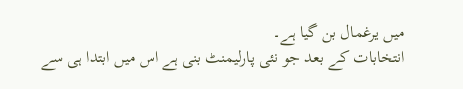میں یرغمال بن گیا ہے۔
انتخابات کے بعد جو نئی پارلیمنٹ بنی ہے اس میں ابتدا ہی سے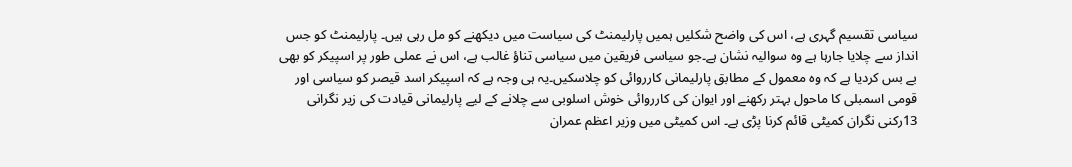سیاسی تقسیم گہری ہے، اس کی واضح شکلیں ہمیں پارلیمنٹ کی سیاست میں دیکھنے کو مل رہی ہیں۔ پارلیمنٹ کو جس انداز سے چلایا جارہا ہے وہ سوالیہ نشان ہے۔جو سیاسی فریقین میں سیاسی تناؤ غالب ہے، اس نے عملی طور پر اسپیکر کو بھی بے بس کردیا ہے کہ وہ معمول کے مطابق پارلیمانی کارروائی کو چلاسکیں۔یہ ہی وجہ ہے کہ اسپیکر اسد قیصر کو سیاسی اور قومی اسمبلی کا ماحول بہتر رکھنے اور ایوان کی کارروائی خوش اسلوبی سے چلانے کے لیے پارلیمانی قیادت کی زیر نگرانی 13رکنی نگران کمیٹی قائم کرنا پڑی ہے۔ اس کمیٹی میں وزیر اعظم عمران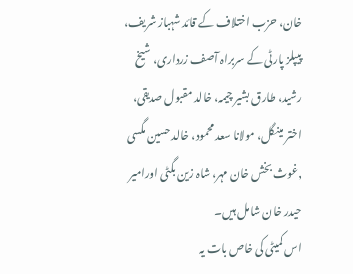خان، حزب اختلاف کے قائد شہباز شریف، پیپلز پارٹی کے سربراہ آصف زرداری، شیخ رشید، طارق بشیر چیمہ، خالد مقبول صدیقی، اختر مینگل، مولانا سعد محمود، خالد حسین مگسی ,غوث بخش خان مہر، شاہ زین بگٹی اورامیر حیدر خان شامل ہیں۔
اس کمیٹی کی خاص بات یہ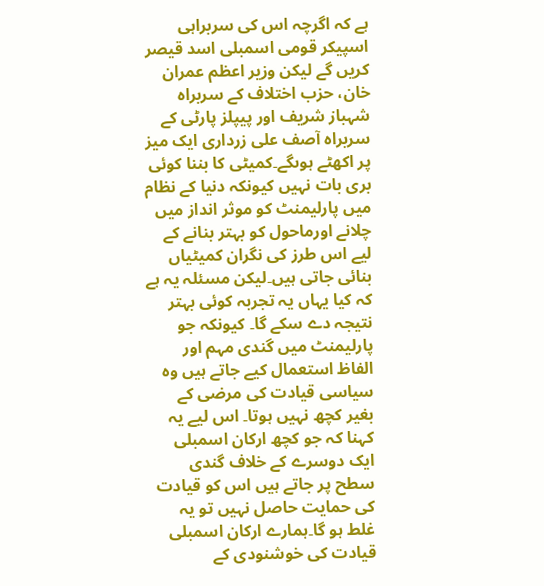ہے کہ اگرچہ اس کی سربراہی اسپیکر قومی اسمبلی اسد قیصر کریں گے لیکن وزیر اعظم عمران خان، حزب اختلاف کے سربراہ شہباز شریف اور پیپلز پارٹی کے سربراہ آصف علی زرداری ایک میز پر اکھٹے ہوںگے۔کمیٹی کا بننا کوئی بری بات نہیں کیونکہ دنیا کے نظام میں پارلیمنٹ کو موثر انداز میں چلانے اورماحول کو بہتر بنانے کے لیے اس طرز کی نگران کمیٹیاں بنائی جاتی ہیں۔لیکن مسئلہ یہ ہے کہ کیا یہاں یہ تجربہ کوئی بہتر نتیجہ دے سکے گا۔ کیونکہ جو پارلیمنٹ میں گندی مہم اور الفاظ استعمال کیے جاتے ہیں وہ سیاسی قیادت کی مرضی کے بغیر کچھ نہیں ہوتا۔ اس لیے یہ کہنا کہ جو کچھ ارکان اسمبلی ایک دوسرے کے خلاف گندی سطح پر جاتے ہیں اس کو قیادت کی حمایت حاصل نہیں تو یہ غلط ہو گا۔ہمارے ارکان اسمبلی قیادت کی خوشنودی کے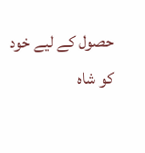حصول کے لیے خود کو شاہ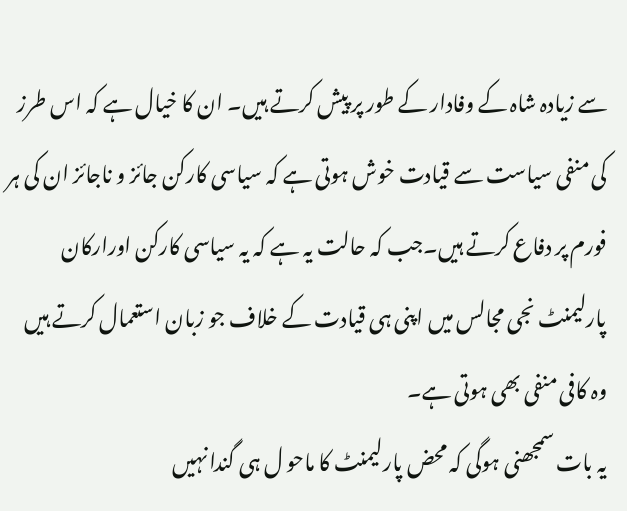سے زیادہ شاہ کے وفادار کے طور پر پیش کرتے ہیں۔ ان کا خیال ہے کہ اس طرز کی منفی سیاست سے قیادت خوش ہوتی ہے کہ سیاسی کارکن جائز و ناجائز ان کی ہر فورم پر دفاع کرتے ہیں۔جب کہ حالت یہ ہے کہ یہ سیاسی کارکن اورارکان پارلیمنٹ نجی مجالس میں اپنی ہی قیادت کے خلاف جو زبان استعمال کرتے ہیں وہ کافی منفی بھی ہوتی ہے۔
یہ بات سمجھنی ہوگی کہ محض پارلیمنٹ کا ماحو ل ہی گندا نہیں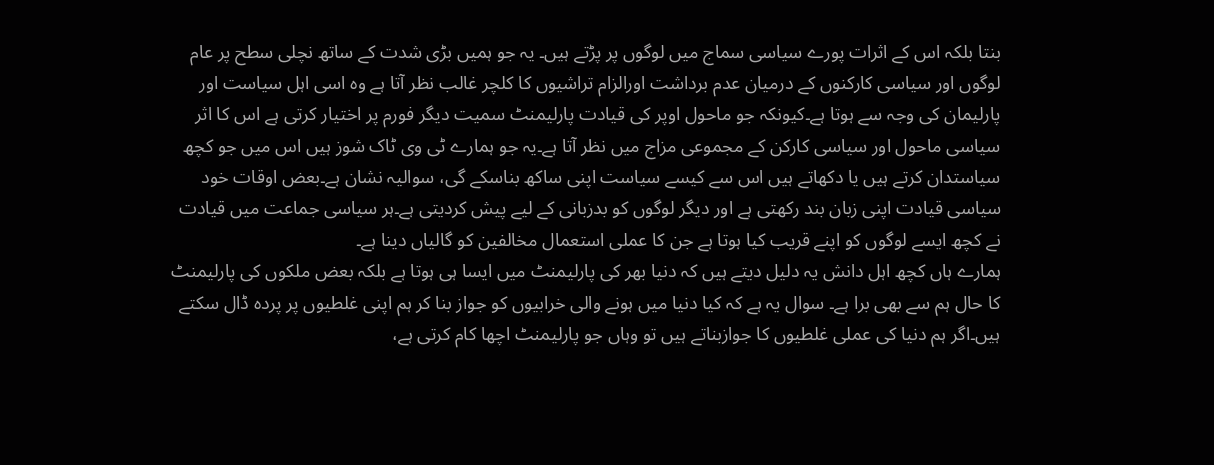بنتا بلکہ اس کے اثرات پورے سیاسی سماج میں لوگوں پر پڑتے ہیں۔ یہ جو ہمیں بڑی شدت کے ساتھ نچلی سطح پر عام لوگوں اور سیاسی کارکنوں کے درمیان عدم برداشت اورالزام تراشیوں کا کلچر غالب نظر آتا ہے وہ اسی اہل سیاست اور پارلیمان کی وجہ سے ہوتا ہے۔کیونکہ جو ماحول اوپر کی قیادت پارلیمنٹ سمیت دیگر فورم پر اختیار کرتی ہے اس کا اثر سیاسی ماحول اور سیاسی کارکن کے مجموعی مزاج میں نظر آتا ہے۔یہ جو ہمارے ٹی وی ٹاک شوز ہیں اس میں جو کچھ سیاستدان کرتے ہیں یا دکھاتے ہیں اس سے کیسے سیاست اپنی ساکھ بناسکے گی، سوالیہ نشان ہے۔بعض اوقات خود سیاسی قیادت اپنی زبان بند رکھتی ہے اور دیگر لوگوں کو بدزبانی کے لیے پیش کردیتی ہے۔ہر سیاسی جماعت میں قیادت نے کچھ ایسے لوگوں کو اپنے قریب کیا ہوتا ہے جن کا عملی استعمال مخالفین کو گالیاں دینا ہے۔
ہمارے ہاں کچھ اہل دانش یہ دلیل دیتے ہیں کہ دنیا بھر کی پارلیمنٹ میں ایسا ہی ہوتا ہے بلکہ بعض ملکوں کی پارلیمنٹ کا حال ہم سے بھی برا ہے۔ سوال یہ ہے کہ کیا دنیا میں ہونے والی خرابیوں کو جواز بنا کر ہم اپنی غلطیوں پر پردہ ڈال سکتے ہیں۔اگر ہم دنیا کی عملی غلطیوں کا جوازبناتے ہیں تو وہاں جو پارلیمنٹ اچھا کام کرتی ہے،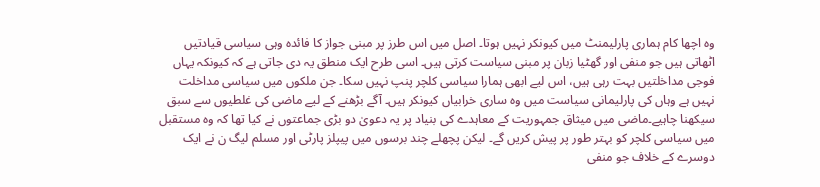وہ اچھا کام ہماری پارلیمنٹ میں کیونکر نہیں ہوتا۔ اصل میں اس طرز پر مبنی جواز کا فائدہ وہی سیاسی قیادتیں اٹھاتی ہیں جو منفی اور گھٹیا زبان پر مبنی سیاست کرتی ہیں۔ اسی طرح ایک منطق یہ دی جاتی ہے کہ کیونکہ یہاں فوجی مداخلتیں بہت رہی ہیں، اس لیے ابھی ہمارا سیاسی کلچر پنپ نہیں سکا۔ جن ملکوں میں سیاسی مداخلت نہیں ہے وہاں کی پارلیمانی سیاست میں وہ ساری خرابیاں کیونکر ہیں۔ آگے بڑھنے کے لیے ماضی کی غلطیوں سے سبق سیکھنا چاہیے۔ماضی میں میثاق جمہوریت کے معاہدے کی بنیاد پر یہ دعویٰ دو بڑی جماعتوں نے کیا تھا کہ وہ مستقبل میں سیاسی کلچر کو بہتر طور پر پیش کریں گے۔ لیکن پچھلے چند برسوں میں پیپلز پارٹی اور مسلم لیگ ن نے ایک دوسرے کے خلاف جو منفی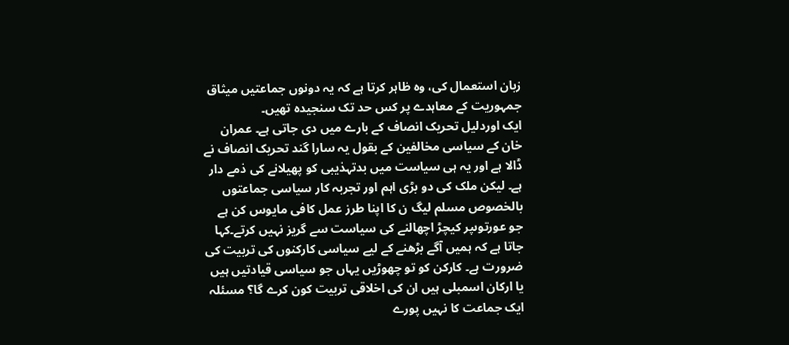زبان استعمال کی، وہ ظاہر کرتا ہے کہ یہ دونوں جماعتیں میثاق جمہوریت کے معاہدے پر کس حد تک سنجیدہ تھیں۔
ایک اوردلیل تحریک انصاف کے بارے میں دی جاتی ہے۔ عمران خان کے سیاسی مخالفین کے بقول یہ سارا گند تحریک انصاف نے ڈالا ہے اور یہ ہی سیاست میں بدتہذیبی کو پھیلانے کی ذمے دار ہے۔ لیکن ملک کی دو بڑی اہم اور تجربہ کار سیاسی جماعتوں بالخصوص مسلم لیگ ن کا اپنا طرز عمل کافی مایوس کن ہے جو عورتوںپر کیچڑ اچھالنے کی سیاست سے گریز نہیں کرتے۔کہا جاتا ہے کہ ہمیں آگے بڑھنے کے لیے سیاسی کارکنوں کی تربیت کی ضرورت ہے۔ کارکن کو تو چھوڑیں یہاں جو سیاسی قیادتیں ہیں یا ارکان اسمبلی ہیں ان کی اخلاقی تربیت کون کرے گا؟ مسئلہ ایک جماعت کا نہیں پورے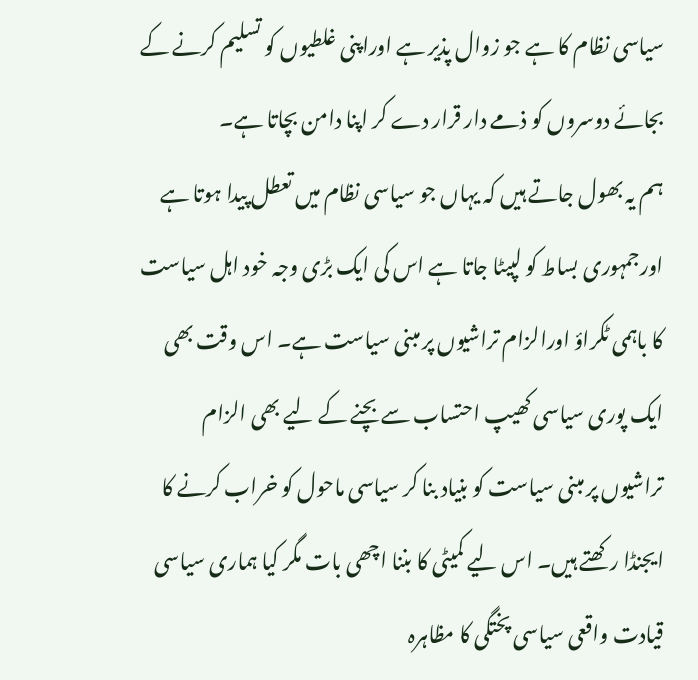سیاسی نظام کا ہے جو زوال پذیر ہے اوراپنی غلطیوں کو تسلیم کرنے کے بجائے دوسروں کو ذمے دار قرار دے کر اپنا دامن بچاتا ہے۔
ہم یہ بھول جاتے ہیں کہ یہاں جو سیاسی نظام میں تعطل پیدا ہوتا ہے اورجمہوری بساط کو لپیٹا جاتا ہے اس کی ایک بڑی وجہ خود اہل سیاست کا باہمی ٹکراؤ اورالزام تراشیوں پر مبنی سیاست ہے۔ اس وقت بھی ایک پوری سیاسی کھیپ احتساب سے بچنے کے لیے بھی الزام تراشیوں پر مبنی سیاست کو بنیاد بنا کر سیاسی ماحول کو خراب کرنے کا ایجنڈا رکھتے ہیں۔ اس لیے کمیٹی کا بننا اچھی بات مگر کیا ہماری سیاسی قیادت واقعی سیاسی پختگی کا مظاہرہ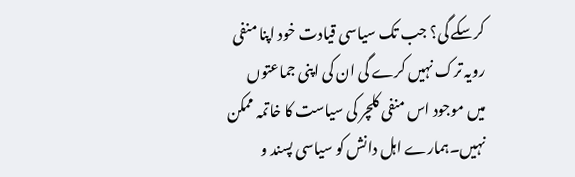کرسکے گی؟ جب تک سیاسی قیادت خود اپنا منفی رویہ ترک نہیں کرے گی ان کی اپنی جماعتوں میں موجود اس منفی کلچر کی سیاست کا خاتمہ ممکن نہیں۔ہمارے اہل دانش کو سیاسی پسند و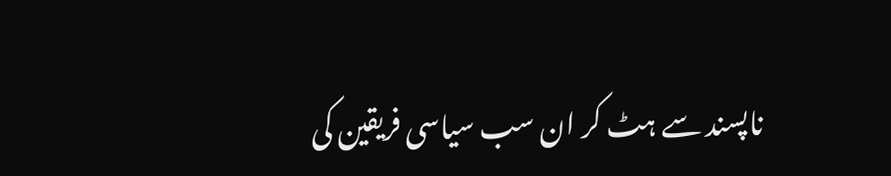ناپسند سے ہٹ کر ان سب سیاسی فریقین کی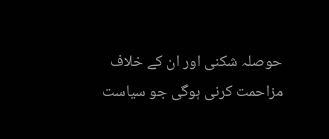حوصلہ شکنی اور ان کے خلاف مزاحمت کرنی ہوگی جو سیاست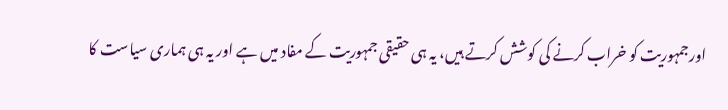اورجمہوریت کو خراب کرنے کی کوشش کرتے ہیں، یہ ہی حقیقی جمہوریت کے مفاد میں ہے اور یہ ہی ہماری سیاست کا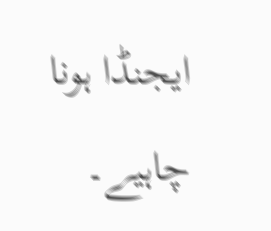ایجنڈا ہونا چاہیے۔